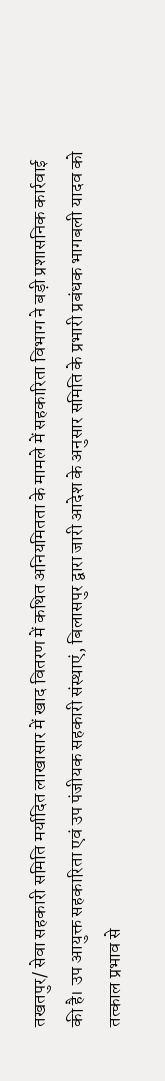तखतपुर/ सेवा सहकारी समिति मर्यादित लाखासार में खाद वितरण में कथित अनियमितता के मामले में सहकारिता विभाग ने बड़ी प्रशासनिक कार्रवाई की है। उप आयुक्त सहकारिता एवं उप पंजीयक सहकारी संस्थाएं, बिलासपुर द्वारा जारी आदेश के अनुसार समिति के प्रभारी प्रबंधक भागबली यादव को तत्काल प्रभाव से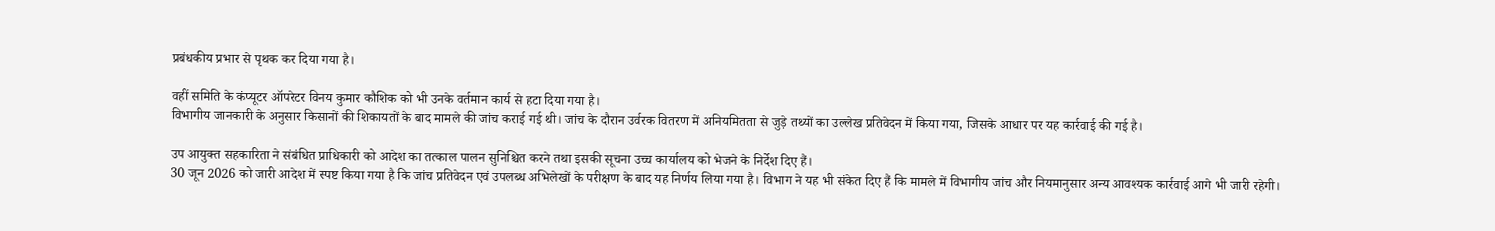प्रबंधकीय प्रभार से पृथक कर दिया गया है।

वहीं समिति के कंप्यूटर ऑपरेटर विनय कुमार कौशिक को भी उनके वर्तमान कार्य से हटा दिया गया है।
विभागीय जानकारी के अनुसार किसानों की शिकायतों के बाद मामले की जांच कराई गई थी। जांच के दौरान उर्वरक वितरण में अनियमितता से जुड़े तथ्यों का उल्लेख प्रतिवेदन में किया गया, जिसके आधार पर यह कार्रवाई की गई है।

उप आयुक्त सहकारिता ने संबंधित प्राधिकारी को आदेश का तत्काल पालन सुनिश्चित करने तथा इसकी सूचना उच्च कार्यालय को भेजने के निर्देश दिए हैं।
30 जून 2026 को जारी आदेश में स्पष्ट किया गया है कि जांच प्रतिवेदन एवं उपलब्ध अभिलेखों के परीक्षण के बाद यह निर्णय लिया गया है। विभाग ने यह भी संकेत दिए हैं कि मामले में विभागीय जांच और नियमानुसार अन्य आवश्यक कार्रवाई आगे भी जारी रहेगी।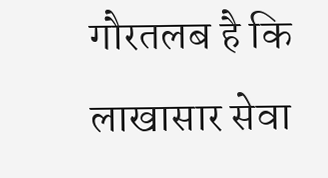गौरतलब है कि लाखासार सेवा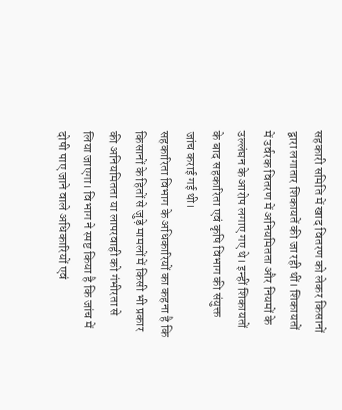सहकारी समिति में खाद वितरण को लेकर किसानों द्वारा लगातार शिकायतें की जा रही थीं। शिकायतों में उर्वरक वितरण में अनियमितता और नियमों के उल्लंघन के आरोप लगाए गए थे। इन्हीं शिकायतों के बाद सहकारिता एवं कृषि विभाग की संयुक्त जांच कराई गई थी।
सहकारिता विभाग के अधिकारियों का कहना है कि किसानों के हितों से जुड़े मामलों में किसी भी प्रकार की अनियमितता या लापरवाही को गंभीरता से लिया जाएगा। विभाग ने स्पष्ट किया है कि जांच में दोषी पाए जाने वाले अधिकारियों एवं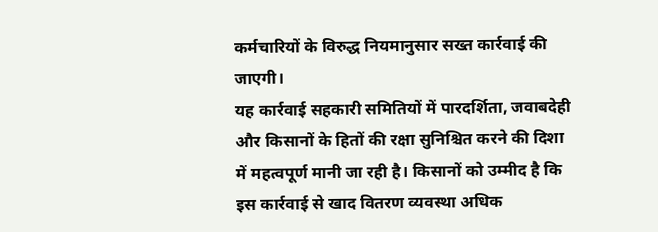कर्मचारियों के विरुद्ध नियमानुसार सख्त कार्रवाई की जाएगी।
यह कार्रवाई सहकारी समितियों में पारदर्शिता, जवाबदेही और किसानों के हितों की रक्षा सुनिश्चित करने की दिशा में महत्वपूर्ण मानी जा रही है। किसानों को उम्मीद है कि इस कार्रवाई से खाद वितरण व्यवस्था अधिक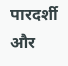पारदर्शी और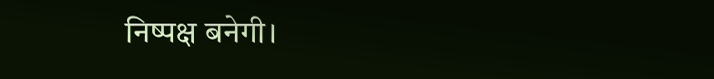निष्पक्ष बनेगी।